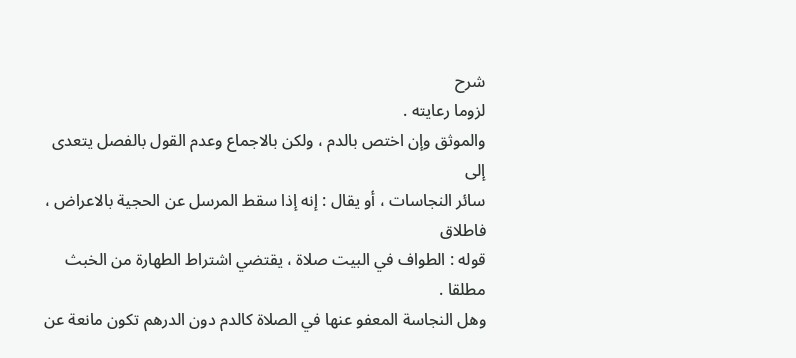شرح
لزوما رعايته .
والموثق وإن اختص بالدم ، ولكن بالاجماع وعدم القول بالفصل يتعدى إلى
سائر النجاسات ، أو يقال : إنه إذا سقط المرسل عن الحجية بالاعراض ، فاطلاق
قوله : الطواف في البيت صلاة ، يقتضي اشتراط الطهارة من الخبث مطلقا .
وهل النجاسة المعفو عنها في الصلاة كالدم دون الدرهم تكون مانعة عن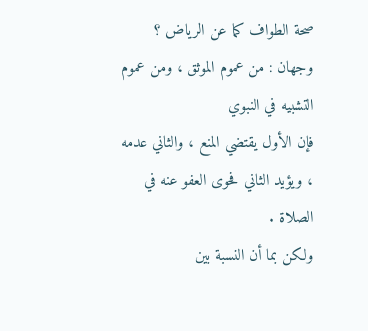صحة الطواف كما عن الرياض ؟ وجهان : من عموم الموثق ، ومن عموم التشبيه في النبوي
فإن الأول يقتضي المنع ، والثاني عدمه ، ويؤيد الثاني فحوى العفو عنه في الصلاة .
ولكن بما أن النسبة بين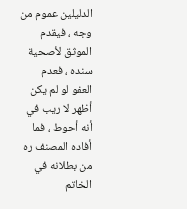الدليلين عموم من وجه ، فيقدم الموثق لأصحية سنده ، فعدم
العفو لو لم يكن أظهر لا ريب في أنه أحوط ، فما أفاده المصنف ره من بطلانه في الخاتم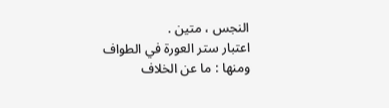النجس ، متين .
اعتبار ستر العورة في الطواف
ومنها : ما عن الخلاف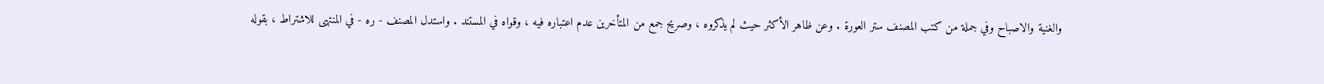والغنية والاصباح وفي جملة من كتب المصنف ستر العورة . وعن ظاهر الأكثر حيث لم يذكروه ، وصريح جمع من المتأخرين عدم اعتباره فيه ، وقواه في المستند . واستدل المصنف - ره - في المنتهى للاشتراط ، بقوله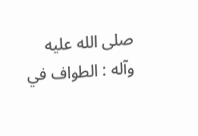صلى الله عليه وآله : الطواف في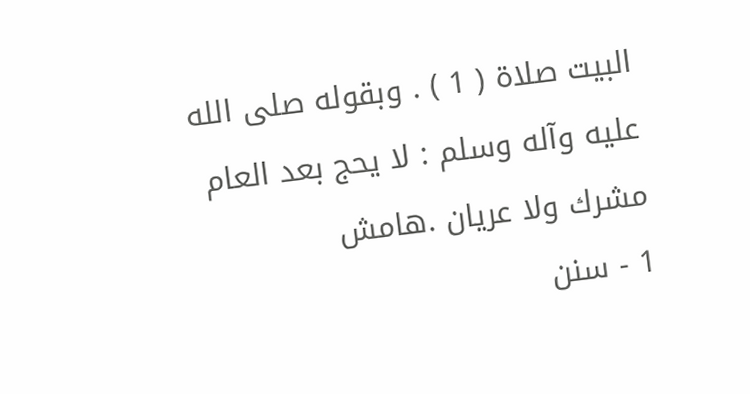البيت صلاة ( 1 ) . وبقوله صلى الله عليه وآله وسلم : لا يحج بعد العام مشرك ولا عريان .هامش
1 - سنن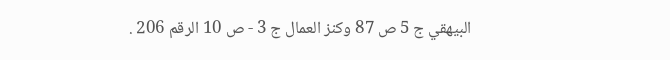البيهقي ج 5 ص 87 وكنز العمال ج 3 - ص 10 الرقم 206 .